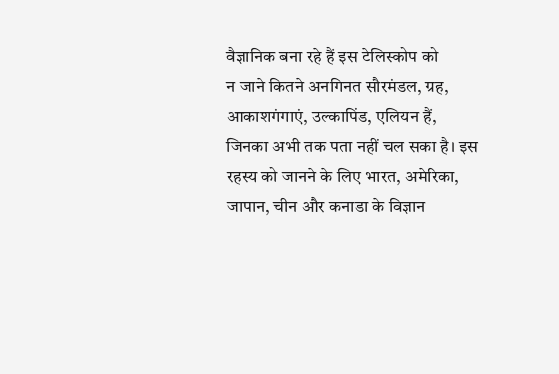वैज्ञानिक बना रहे हैं इस टेलिस्कोप को
न जाने कितने अनगिनत सौरमंडल, ग्रह, आकाशगंगाएं, उल्कापिंड, एलियन हैं, जिनका अभी तक पता नहीं चल सका है। इस रहस्य को जानने के लिए भारत, अमेरिका, जापान, चीन और कनाडा के विज्ञान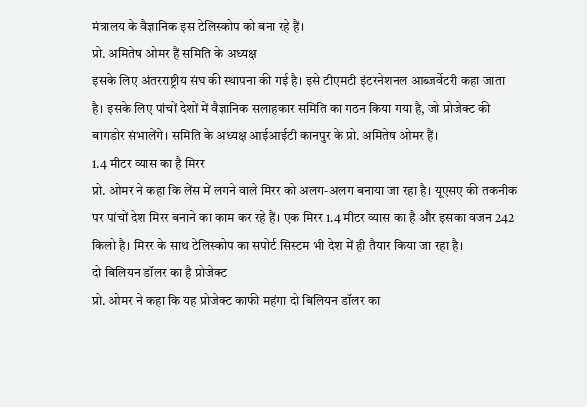मंत्रालय के वैज्ञानिक इस टेलिस्कोप को बना रहे हैं।
प्रो. अमितेष ओमर हैं समिति के अध्यक्ष
इसके लिए अंतरराष्ट्रीय संघ की स्थापना की गई है। इसे टीएमटी इंटरनेशनल आब्जर्वेटरी कहा जाता है। इसके लिए पांचों देशों में वैज्ञानिक सलाहकार समिति का गठन किया गया है, जो प्रोजेक्ट की बागडोर संभालेंगे। समिति के अध्यक्ष आईआईटी कानपुर के प्रो. अमितेष ओमर हैं।
1.4 मीटर व्यास का है मिरर
प्रो. ओमर ने कहा कि लेंस में लगने वाले मिरर को अलग-अलग बनाया जा रहा है। यूएसए की तकनीक पर पांचों देश मिरर बनाने का काम कर रहे हैं। एक मिरर 1.4 मीटर व्यास का है और इसका वजन 242 किलो है। मिरर के साथ टेलिस्कोप का सपोर्ट सिस्टम भी देश में ही तैयार किया जा रहा है।
दो बिलियन डॉलर का है प्रोजेक्ट
प्रो. ओमर ने कहा कि यह प्रोजेक्ट काफी महंगा दो बिलियन डॉलर का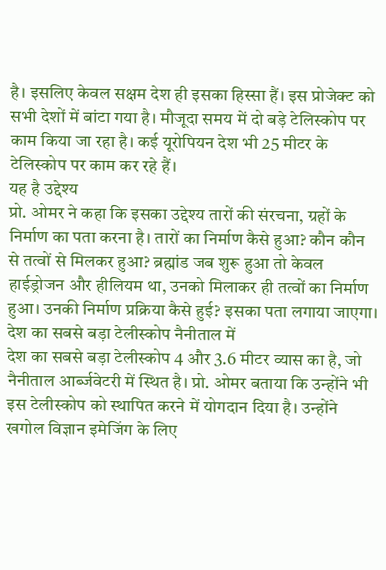है। इसलिए केवल सक्षम देश ही इसका हिस्सा हैं। इस प्रोजेक्ट को सभी देशों में बांटा गया है। मौजूदा समय में दो बड़े टेलिस्कोप पर काम किया जा रहा है। कई यूरोपियन देश भी 25 मीटर के टेलिस्कोप पर काम कर रहे हैं।
यह है उद्देश्य
प्रो. ओमर ने कहा कि इसका उद्देश्य तारों की संरचना, ग्रहों के निर्माण का पता करना है। तारों का निर्माण कैसे हुआ? कौन कौन से तत्वों से मिलकर हुआ? ब्रह्मांड जब शुरू हुआ तो केवल हाईड्रोजन और हीलियम था, उनको मिलाकर ही तत्वों का निर्माण हुआ। उनकी निर्माण प्रक्रिया कैसे हुई? इसका पता लगाया जाएगा।
देश का सबसे बड़ा टेलीस्कोप नैनीताल में
देश का सबसे बड़ा टेलीस्कोप 4 और 3.6 मीटर व्यास का है, जो नैनीताल आर्ब्जवेटरी में स्थित है। प्रो. ओमर बताया कि उन्होंने भी इस टेलीस्कोप को स्थापित करने में योगदान दिया है। उन्होंने खगोल विज्ञान इमेजिंग के लिए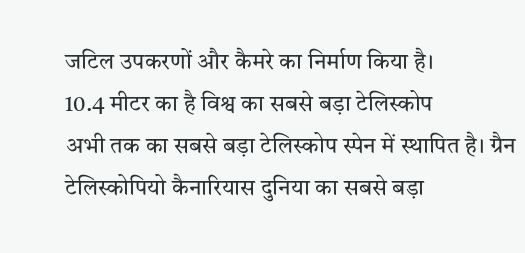जटिल उपकरणों और कैमरे का निर्माण किया है।
10.4 मीटर का है विश्व का सबसे बड़ा टेलिस्कोप
अभी तक का सबसे बड़ा टेलिस्कोप स्पेन में स्थापित है। ग्रैन टेलिस्कोपियो कैनारियास दुनिया का सबसे बड़ा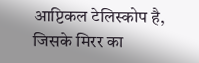आप्टिकल टेलिस्कोप है, जिसके मिरर का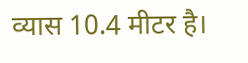व्यास 10.4 मीटर है।